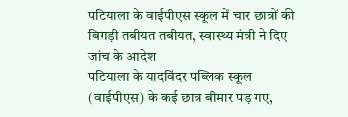पटियाला के वाईपीएस स्कूल में चार छात्रों की बिगड़ी तबीयत तबीयत, स्वास्थ्य मंत्री ने दिए जांच के आदेश
पटियाला के यादविंदर पब्लिक स्कूल (वाईपीएस) के कई छात्र बीमार पड़ गए,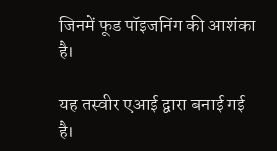जिनमें फूड पॉइजनिंग की आशंका है।

यह तस्वीर एआई द्वारा बनाई गई है।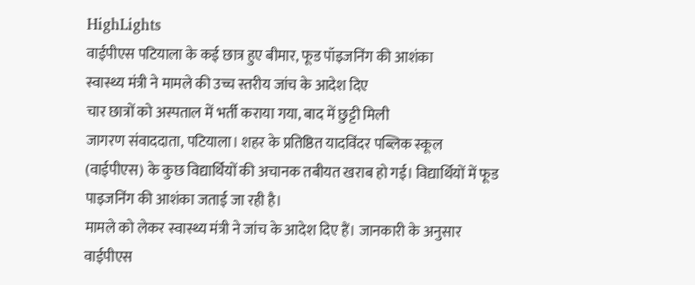HighLights
वाईपीएस पटियाला के कई छात्र हुए बीमार, फूड पॉइजनिंग की आशंका
स्वास्थ्य मंत्री ने मामले की उच्च स्तरीय जांच के आदेश दिए
चार छात्रों को अस्पताल में भर्ती कराया गया, बाद में छुट्टी मिली
जागरण संवाददाता, पटियाला। शहर के प्रतिष्ठित यादविंदर पब्लिक स्कूल (वाईपीएस) के कुछ विद्यार्थियों की अचानक तबीयत खराब हो गई। विद्यार्थियों में फूड पाइजनिंग की आशंका जताई जा रही है।
मामले को लेकर स्वास्थ्य मंत्री ने जांच के आदेश दिए हैं। जानकारी के अनुसार वाईपीएस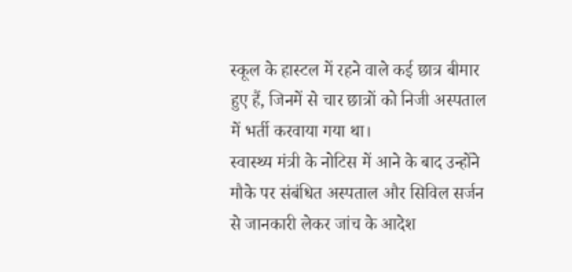स्कूल के हास्टल में रहने वाले कई छात्र बीमार हुए हैं, जिनमें से चार छात्रों को निजी अस्पताल में भर्ती करवाया गया था।
स्वास्थ्य मंत्री के नोटिस में आने के बाद उन्होंने मौके पर संबंधित अस्पताल और सिविल सर्जन से जानकारी लेकर जांच के आदेश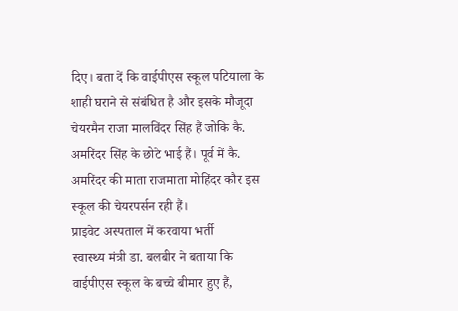दिए। बता दें कि वाईपीएस स्कूल पटियाला के शाही घराने से संबंधित है और इसके मौजूदा चेयरमैन राजा मालविंदर सिंह हैं जोकि कै. अमरिंदर सिंह के छोटे भाई हैं। पूर्व में कै. अमरिंदर की माता राजमाता मोहिंदर कौर इस स्कूल की चेयरपर्सन रही हैं।
प्राइवेट अस्पताल में करवाया भर्ती
स्वास्थ्य मंत्री डा. बलबीर ने बताया कि वाईपीएस स्कूल के बच्चे बीमार हुए हैं,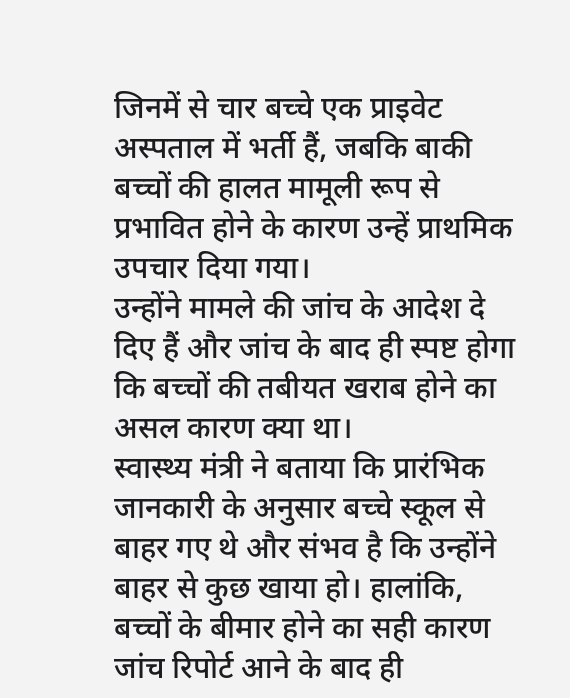जिनमें से चार बच्चे एक प्राइवेट अस्पताल में भर्ती हैं, जबकि बाकी बच्चों की हालत मामूली रूप से प्रभावित होने के कारण उन्हें प्राथमिक उपचार दिया गया।
उन्होंने मामले की जांच के आदेश दे दिए हैं और जांच के बाद ही स्पष्ट होगा कि बच्चों की तबीयत खराब होने का असल कारण क्या था।
स्वास्थ्य मंत्री ने बताया कि प्रारंभिक जानकारी के अनुसार बच्चे स्कूल से बाहर गए थे और संभव है कि उन्होंने बाहर से कुछ खाया हो। हालांकि, बच्चों के बीमार होने का सही कारण जांच रिपोर्ट आने के बाद ही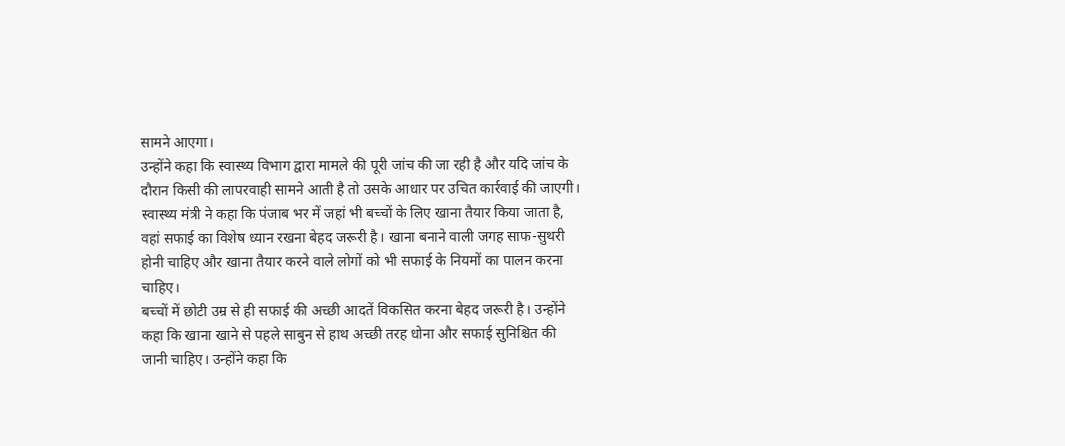सामने आएगा।
उन्होंने कहा कि स्वास्थ्य विभाग द्वारा मामले की पूरी जांच की जा रही है और यदि जांच के दौरान किसी की लापरवाही सामने आती है तो उसके आधार पर उचित कार्रवाई की जाएगी।
स्वास्थ्य मंत्री ने कहा कि पंजाब भर में जहां भी बच्चों के लिए खाना तैयार किया जाता है, वहां सफाई का विशेष ध्यान रखना बेहद जरूरी है। खाना बनाने वाली जगह साफ-सुथरी होनी चाहिए और खाना तैयार करने वाले लोगों को भी सफाई के नियमों का पालन करना चाहिए।
बच्चों में छोटी उम्र से ही सफाई की अच्छी आदतें विकसित करना बेहद जरूरी है। उन्होंने कहा कि खाना खाने से पहले साबुन से हाथ अच्छी तरह धोना और सफाई सुनिश्चित की जानी चाहिए। उन्होंने कहा कि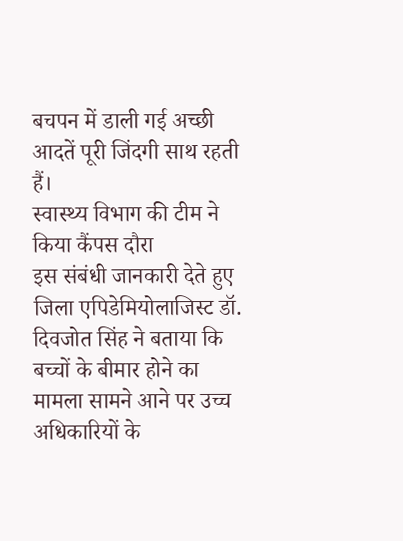बचपन में डाली गई अच्छी आदतें पूरी जिंदगी साथ रहती हैं।
स्वास्थ्य विभाग की टीम ने किया कैंपस दौरा
इस संबंधी जानकारी देते हुए जिला एपिडेमियोलाजिस्ट डॉ. दिवजोत सिंह ने बताया कि बच्चों के बीमार होने का मामला सामने आने पर उच्च अधिकारियों के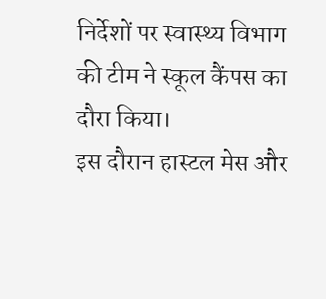निर्देशों पर स्वास्थ्य विभाग की टीम ने स्कूल कैंपस का दौरा किया।
इस दौरान हास्टल मेस और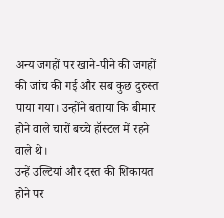अन्य जगहों पर खाने-पीने की जगहों की जांच की गई और सब कुछ दुरुस्त पाया गया। उन्होंने बताया कि बीमार होने वाले चारों बच्चे हॉस्टल में रहने वाले थे।
उन्हें उल्टियां और दस्त की शिकायत होने पर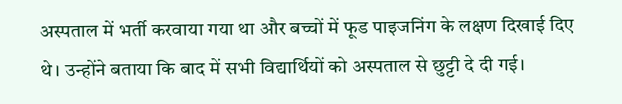अस्पताल में भर्ती करवाया गया था और बच्चों में फूड पाइजनिंग के लक्षण दिखाई दिए थे। उन्होंने बताया कि बाद में सभी विद्यार्थियों को अस्पताल से छुट्टी दे दी गई।